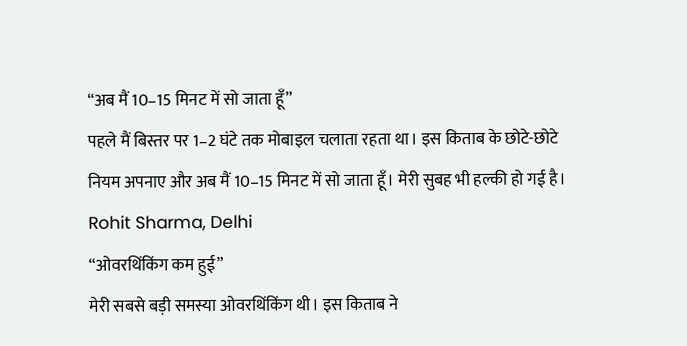“अब मैं 10–15 मिनट में सो जाता हूँ”
पहले मैं बिस्तर पर 1–2 घंटे तक मोबाइल चलाता रहता था। इस किताब के छोटे-छोटे नियम अपनाए और अब मैं 10–15 मिनट में सो जाता हूँ। मेरी सुबह भी हल्की हो गई है।
Rohit Sharma, Delhi
“ओवरथिंकिंग कम हुई”
मेरी सबसे बड़ी समस्या ओवरथिंकिंग थी। इस किताब ने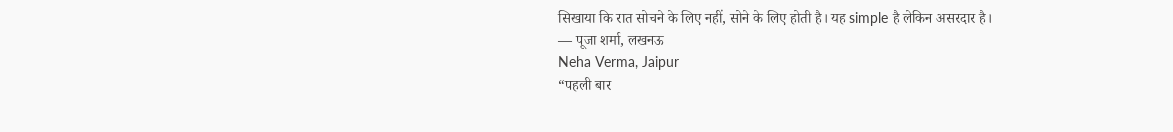सिखाया कि रात सोचने के लिए नहीं, सोने के लिए होती है। यह simple है लेकिन असरदार है।
— पूजा शर्मा, लखनऊ
Neha Verma, Jaipur
“पहली बार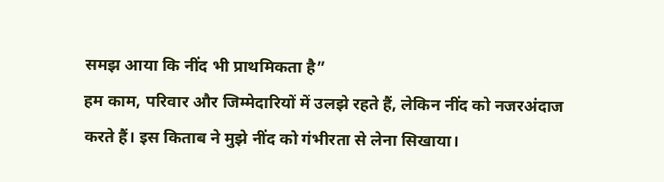समझ आया कि नींद भी प्राथमिकता है”
हम काम, परिवार और जिम्मेदारियों में उलझे रहते हैं, लेकिन नींद को नजरअंदाज करते हैं। इस किताब ने मुझे नींद को गंभीरता से लेना सिखाया।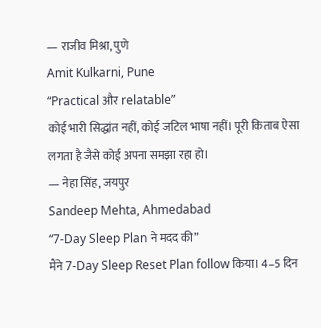— राजीव मिश्रा, पुणे
Amit Kulkarni, Pune
“Practical और relatable”
कोई भारी सिद्धांत नहीं, कोई जटिल भाषा नहीं। पूरी किताब ऐसा लगता है जैसे कोई अपना समझा रहा हो।
— नेहा सिंह, जयपुर
Sandeep Mehta, Ahmedabad
“7-Day Sleep Plan ने मदद की”
मैंने 7-Day Sleep Reset Plan follow किया। 4–5 दिन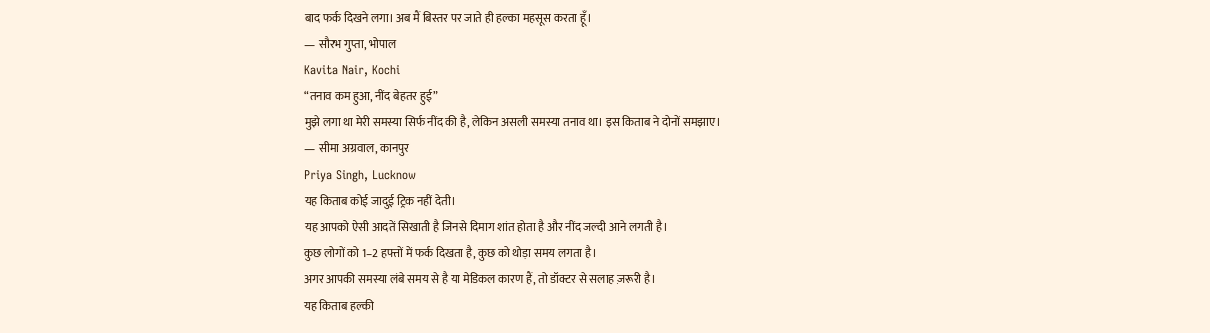बाद फर्क दिखने लगा। अब मैं बिस्तर पर जाते ही हल्का महसूस करता हूँ।
— सौरभ गुप्ता, भोपाल
Kavita Nair, Kochi
“तनाव कम हुआ, नींद बेहतर हुई”
मुझे लगा था मेरी समस्या सिर्फ नींद की है, लेकिन असली समस्या तनाव था। इस किताब ने दोनों समझाए।
— सीमा अग्रवाल, कानपुर
Priya Singh, Lucknow
यह किताब कोई जादुई ट्रिक नहीं देती।
यह आपको ऐसी आदतें सिखाती है जिनसे दिमाग शांत होता है और नींद जल्दी आने लगती है।
कुछ लोगों को 1–2 हफ्तों में फर्क दिखता है, कुछ को थोड़ा समय लगता है।
अगर आपकी समस्या लंबे समय से है या मेडिकल कारण हैं, तो डॉक्टर से सलाह ज़रूरी है।
यह किताब हल्की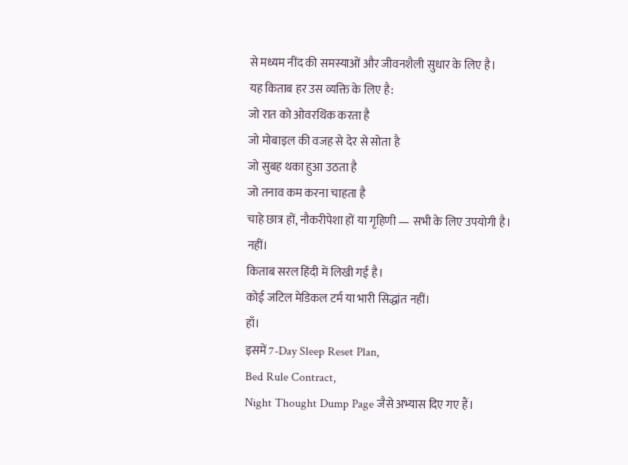से मध्यम नींद की समस्याओं और जीवनशैली सुधार के लिए है।
यह किताब हर उस व्यक्ति के लिए है:
जो रात को ओवरथिंक करता है
जो मोबाइल की वजह से देर से सोता है
जो सुबह थका हुआ उठता है
जो तनाव कम करना चाहता है
चाहे छात्र हों, नौकरीपेशा हों या गृहिणी — सभी के लिए उपयोगी है।
नहीं।
किताब सरल हिंदी में लिखी गई है।
कोई जटिल मेडिकल टर्म या भारी सिद्धांत नहीं।
हाँ।
इसमें 7-Day Sleep Reset Plan,
Bed Rule Contract,
Night Thought Dump Page जैसे अभ्यास दिए गए हैं।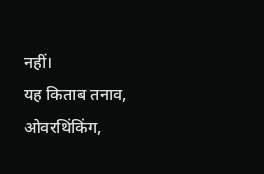नहीं।
यह किताब तनाव, ओवरथिंकिंग,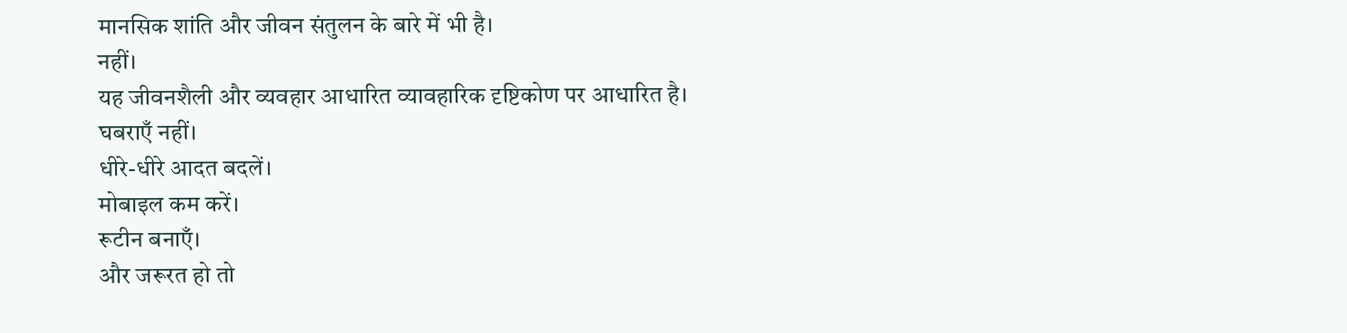मानसिक शांति और जीवन संतुलन के बारे में भी है।
नहीं।
यह जीवनशैली और व्यवहार आधारित व्यावहारिक दृष्टिकोण पर आधारित है।
घबराएँ नहीं।
धीरे-धीरे आदत बदलें।
मोबाइल कम करें।
रूटीन बनाएँ।
और जरूरत हो तो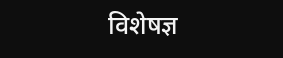विशेषज्ञ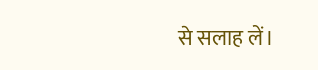से सलाह लें।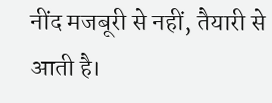नींद मजबूरी से नहीं, तैयारी से आती है।